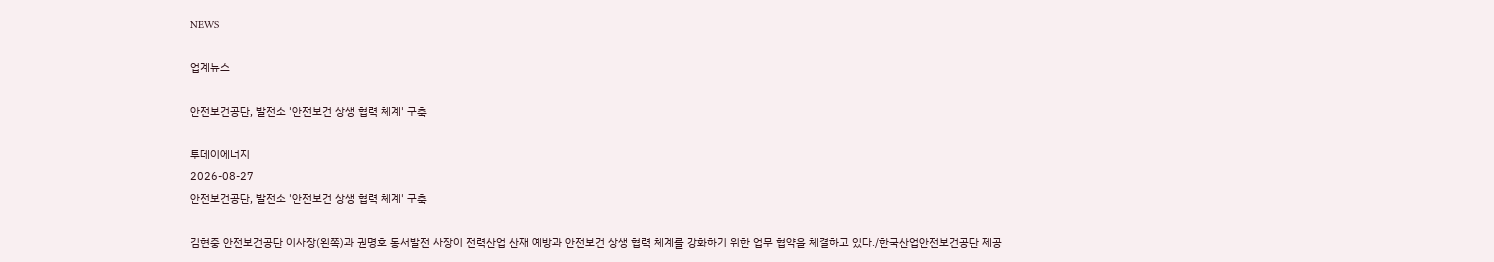NEWS

업계뉴스

안전보건공단, 발전소 '안전보건 상생 협력 체계' 구축

투데이에너지
2026-08-27
안전보건공단, 발전소 '안전보건 상생 협력 체계' 구축

김현중 안전보건공단 이사장(왼쪽)과 권명호 동서발전 사장이 전력산업 산재 예방과 안전보건 상생 협력 체계를 강화하기 위한 업무 협약을 체결하고 있다./한국산업안전보건공단 제공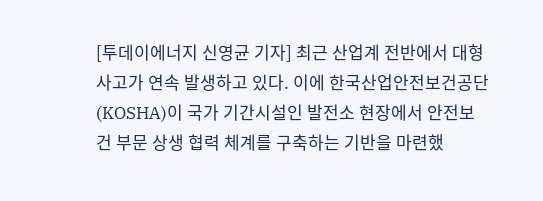[투데이에너지 신영균 기자] 최근 산업계 전반에서 대형사고가 연속 발생하고 있다. 이에 한국산업안전보건공단(KOSHA)이 국가 기간시설인 발전소 현장에서 안전보건 부문 상생 협력 체계를 구축하는 기반을 마련했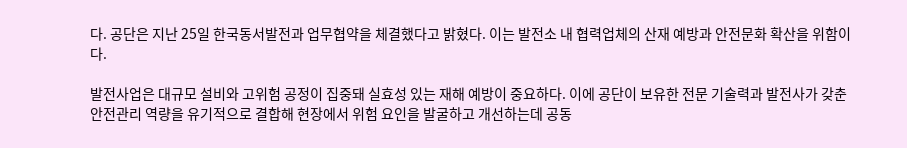다. 공단은 지난 25일 한국동서발전과 업무협약을 체결했다고 밝혔다. 이는 발전소 내 협력업체의 산재 예방과 안전문화 확산을 위함이다.

발전사업은 대규모 설비와 고위험 공정이 집중돼 실효성 있는 재해 예방이 중요하다. 이에 공단이 보유한 전문 기술력과 발전사가 갖춘 안전관리 역량을 유기적으로 결합해 현장에서 위험 요인을 발굴하고 개선하는데 공동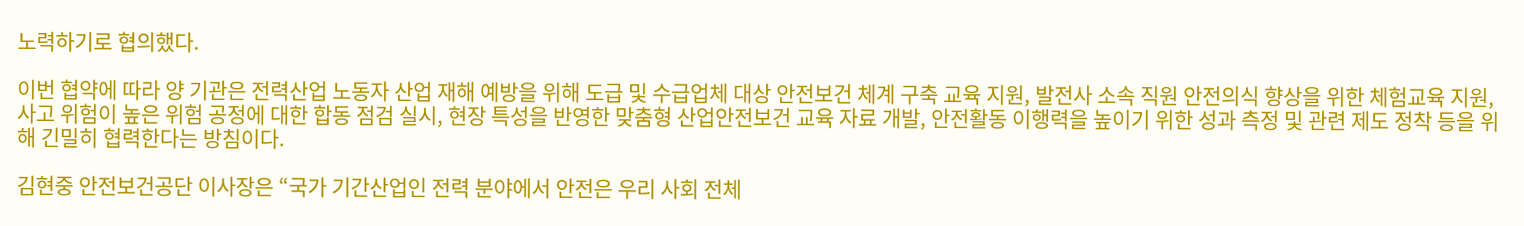노력하기로 협의했다.

이번 협약에 따라 양 기관은 전력산업 노동자 산업 재해 예방을 위해 도급 및 수급업체 대상 안전보건 체계 구축 교육 지원, 발전사 소속 직원 안전의식 향상을 위한 체험교육 지원, 사고 위험이 높은 위험 공정에 대한 합동 점검 실시, 현장 특성을 반영한 맞춤형 산업안전보건 교육 자료 개발, 안전활동 이행력을 높이기 위한 성과 측정 및 관련 제도 정착 등을 위해 긴밀히 협력한다는 방침이다.

김현중 안전보건공단 이사장은 “국가 기간산업인 전력 분야에서 안전은 우리 사회 전체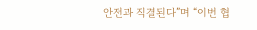안전과 직결된다”며 “이번 협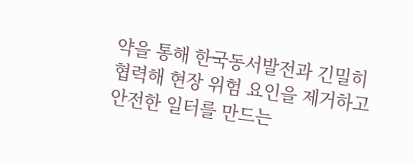약을 통해 한국동서발전과 긴밀히 협력해 현장 위험 요인을 제거하고 안전한 일터를 만드는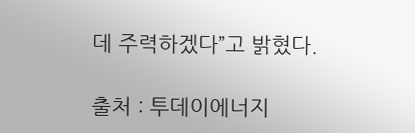데 주력하겠다”고 밝혔다.

출처 : 투데이에너지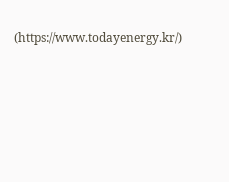(https://www.todayenergy.kr/)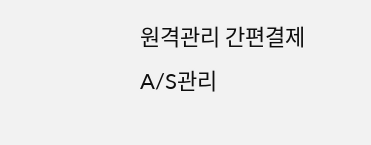원격관리 간편결제 A/S관리